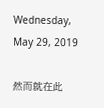Wednesday, May 29, 2019

然而就在此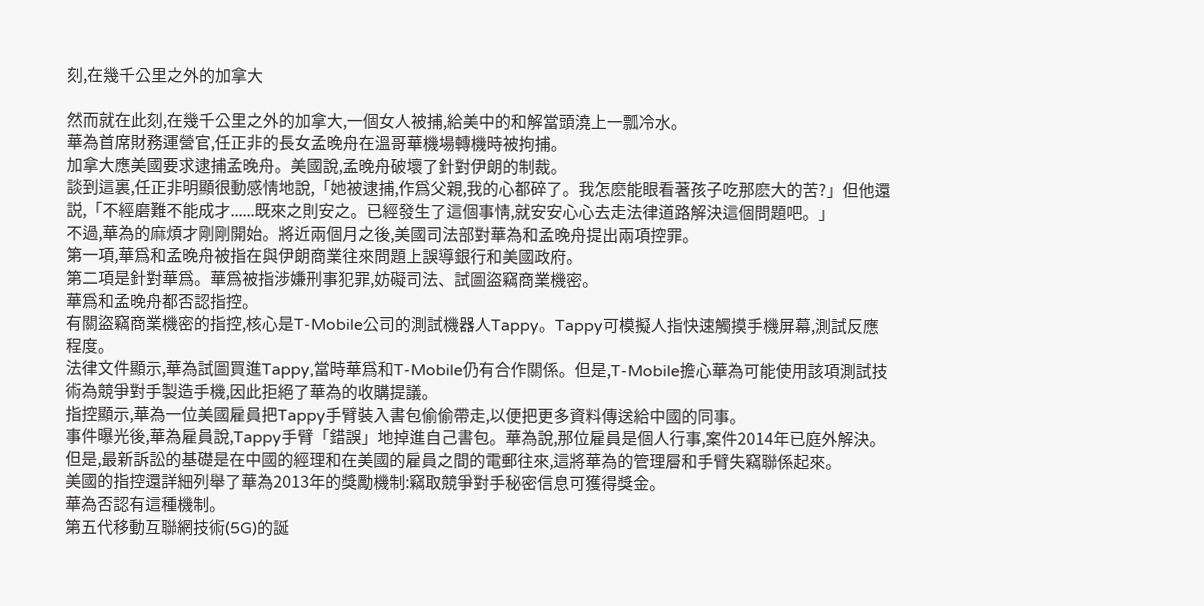刻,在幾千公里之外的加拿大

然而就在此刻,在幾千公里之外的加拿大,一個女人被捕,給美中的和解當頭澆上一瓢冷水。
華為首席財務運營官,任正非的長女孟晚舟在溫哥華機場轉機時被拘捕。
加拿大應美國要求逮捕孟晚舟。美國說,孟晚舟破壞了針對伊朗的制裁。
談到這裏,任正非明顯很動感情地說,「她被逮捕,作爲父親,我的心都碎了。我怎麽能眼看著孩子吃那麽大的苦?」但他還説,「不經磨難不能成才......既來之則安之。已經發生了這個事情,就安安心心去走法律道路解決這個問題吧。」
不過,華為的麻煩才剛剛開始。將近兩個月之後,美國司法部對華為和孟晚舟提出兩項控罪。
第一項,華爲和孟晚舟被指在與伊朗商業往來問題上誤導銀行和美國政府。
第二項是針對華爲。華爲被指涉嫌刑事犯罪,妨礙司法、試圖盜竊商業機密。
華爲和孟晚舟都否認指控。
有關盜竊商業機密的指控,核心是T-Mobile公司的測試機器人Tappy。Tappy可模擬人指快速觸摸手機屏幕,測試反應程度。
法律文件顯示,華為試圖買進Tappy,當時華爲和T-Mobile仍有合作關係。但是,T-Mobile擔心華為可能使用該項測試技術為競爭對手製造手機,因此拒絕了華為的收購提議。
指控顯示,華為一位美國雇員把Tappy手臂裝入書包偷偷帶走,以便把更多資料傳送給中國的同事。
事件曝光後,華為雇員說,Tappy手臂「錯誤」地掉進自己書包。華為說,那位雇員是個人行事,案件2014年已庭外解決。
但是,最新訴訟的基礎是在中國的經理和在美國的雇員之間的電郵往來,這將華為的管理層和手臂失竊聯係起來。
美國的指控還詳細列舉了華為2013年的獎勵機制:竊取競爭對手秘密信息可獲得獎金。
華為否認有這種機制。
第五代移動互聯網技術(5G)的誕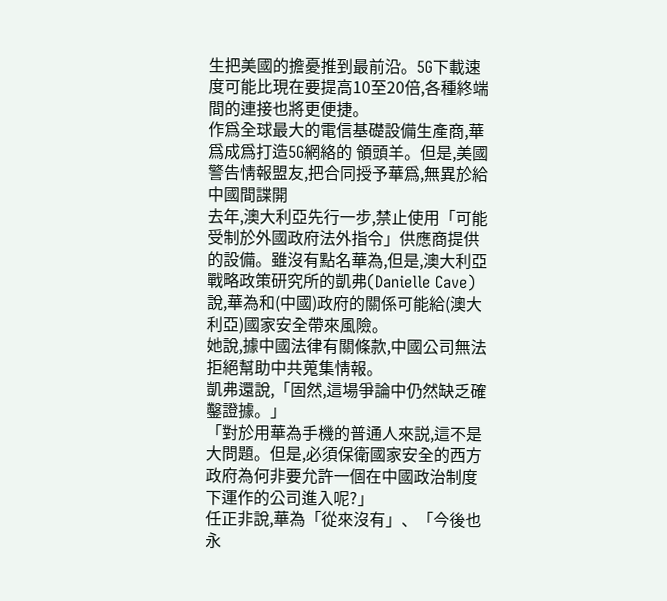生把美國的擔憂推到最前沿。5G下載速度可能比現在要提高10至20倍,各種終端間的連接也將更便捷。
作爲全球最大的電信基礎設備生產商,華爲成爲打造5G網絡的 領頭羊。但是,美國警告情報盟友,把合同授予華爲,無異於給中國間諜開
去年,澳大利亞先行一步,禁止使用「可能受制於外國政府法外指令」供應商提供的設備。雖沒有點名華為,但是,澳大利亞戰略政策研究所的凱弗(Danielle Cave)說,華為和(中國)政府的關係可能給(澳大利亞)國家安全帶來風險。
她說,據中國法律有關條款,中國公司無法拒絕幫助中共蒐集情報。
凱弗還說,「固然,這場爭論中仍然缺乏確鑿證據。」
「對於用華為手機的普通人來説,這不是大問題。但是,必須保衛國家安全的西方政府為何非要允許一個在中國政治制度下運作的公司進入呢?」
任正非說,華為「從來沒有」、「今後也永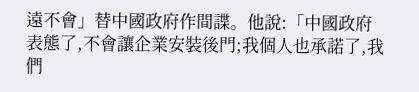遠不會」替中國政府作間諜。他說:「中國政府表態了,不會讓企業安裝後門;我個人也承諾了,我們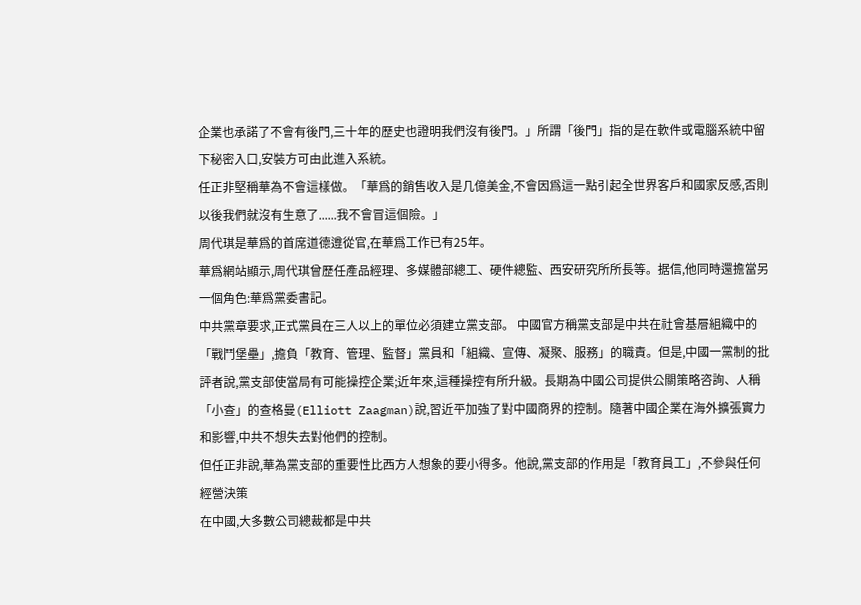企業也承諾了不會有後門,三十年的歷史也證明我們沒有後門。」所謂「後門」指的是在軟件或電腦系統中留下秘密入口,安裝方可由此進入系統。
任正非堅稱華為不會這樣做。「華爲的銷售收入是几億美金,不會因爲這一點引起全世界客戶和國家反感,否則以後我們就沒有生意了......我不會冒這個險。」
周代琪是華爲的首席道德遵從官,在華爲工作已有25年。
華爲網站顯示,周代琪曾歷任產品經理、多媒體部總工、硬件總監、西安研究所所長等。据信,他同時還擔當另一個角色:華爲黨委書記。
中共黨章要求,正式黨員在三人以上的單位必須建立黨支部。 中國官方稱黨支部是中共在社會基層組織中的「戰鬥堡壘」,擔負「教育、管理、監督」黨員和「組織、宣傳、凝聚、服務」的職責。但是,中國一黨制的批評者說,黨支部使當局有可能操控企業;近年來,這種操控有所升級。長期為中國公司提供公關策略咨詢、人稱「小查」的查格曼(Elliott Zaagman)說,習近平加強了對中國商界的控制。隨著中國企業在海外擴張實力和影響,中共不想失去對他們的控制。
但任正非說,華為黨支部的重要性比西方人想象的要小得多。他說,黨支部的作用是「教育員工」,不參與任何經營決策
在中國,大多數公司總裁都是中共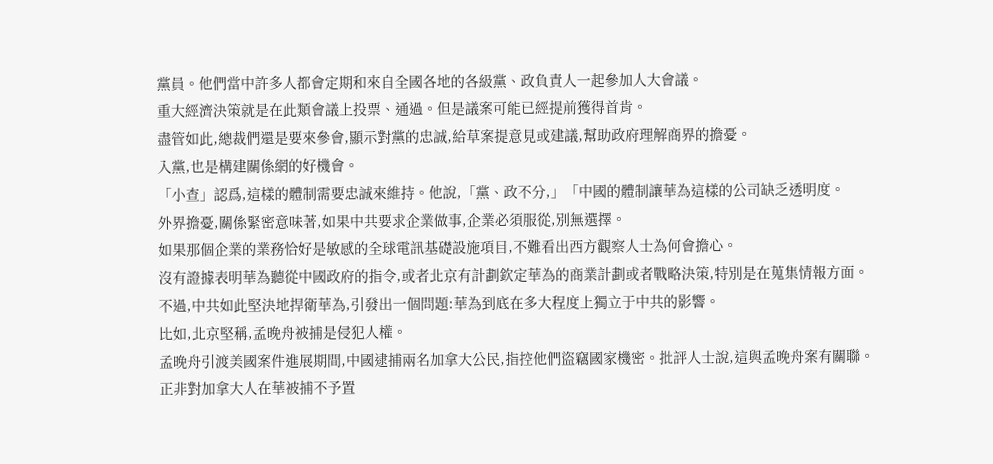黨員。他們當中許多人都會定期和來自全國各地的各級黨、政負責人一起參加人大會議。
重大經濟決策就是在此類會議上投票、通過。但是議案可能已經提前獲得首肯。
盡管如此,總裁們還是要來參會,顯示對黨的忠誠,給草案提意見或建議,幫助政府理解商界的擔憂。
入黨,也是構建關係網的好機會。
「小查」認爲,這樣的體制需要忠誠來維持。他說,「黨、政不分,」「中國的體制讓華為這樣的公司缺乏透明度。
外界擔憂,關係緊密意味著,如果中共要求企業做事,企業必須服從,別無選擇。
如果那個企業的業務恰好是敏感的全球電訊基礎設施項目,不難看出西方觀察人士為何會擔心。
沒有證據表明華為聽從中國政府的指令,或者北京有計劃欽定華為的商業計劃或者戰略決策,特別是在蒐集情報方面。
不過,中共如此堅決地捍衛華為,引發出一個問題:華為到底在多大程度上獨立于中共的影響。
比如,北京堅稱,孟晚舟被捕是侵犯人權。
孟晚舟引渡美國案件進展期間,中國逮捕兩名加拿大公民,指控他們盜竊國家機密。批評人士說,這與孟晚舟案有關聯。
正非對加拿大人在華被捕不予置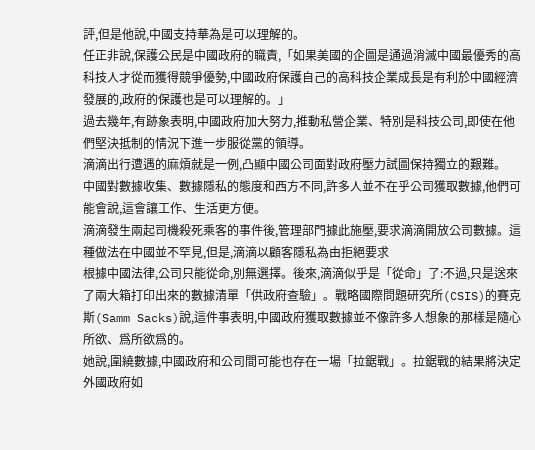評,但是他說,中國支持華為是可以理解的。
任正非說,保護公民是中國政府的職責,「如果美國的企圖是通過消滅中國最優秀的高科技人才從而獲得競爭優勢,中國政府保護自己的高科技企業成長是有利於中國經濟發展的,政府的保護也是可以理解的。」
過去幾年,有跡象表明,中國政府加大努力,推動私營企業、特別是科技公司,即使在他們堅決抵制的情況下進一步服從黨的領導。
滴滴出行遭遇的麻煩就是一例,凸顯中國公司面對政府壓力試圖保持獨立的艱難。
中國對數據收集、數據隱私的態度和西方不同,許多人並不在乎公司獲取數據,他們可能會說,這會讓工作、生活更方便。
滴滴發生兩起司機殺死乘客的事件後,管理部門據此施壓,要求滴滴開放公司數據。這種做法在中國並不罕見,但是,滴滴以顧客隱私為由拒絕要求
根據中國法律,公司只能從命,別無選擇。後來,滴滴似乎是「從命」了:不過,只是送來了兩大箱打印出來的數據清單「供政府查驗」。戰略國際問題研究所(CSIS)的賽克斯(Samm Sacks)說,這件事表明,中國政府獲取數據並不像許多人想象的那樣是隨心所欲、爲所欲爲的。
她說,圍繞數據,中國政府和公司間可能也存在一場「拉鋸戰」。拉鋸戰的結果將決定外國政府如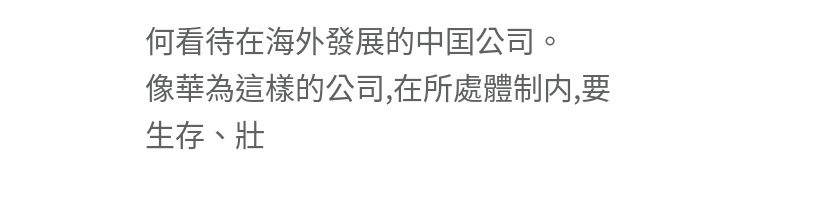何看待在海外發展的中囯公司。
像華為這樣的公司,在所處體制内,要生存、壯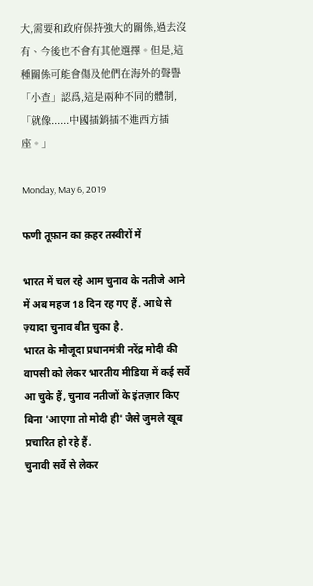大,需要和政府保持強大的關係,過去沒有、今後也不會有其他選擇。但是,這種關係可能會傷及他們在海外的聲譽
「小查」認爲,這是兩种不同的體制,「就像......中國插銷插不進西方插座。」

Monday, May 6, 2019

फणी तूफ़ान का क़हर तस्वीरों में

भारत में चल रहे आम चुनाव के नतीजे आने में अब महज 18 दिन रह गए हैं. आधे से ज़्यादा चुनाव बीत चुका है.
भारत के मौजूदा प्रधानमंत्री नरेंद्र मोदी की वापसी को लेकर भारतीय मीडिया में कई सर्वे आ चुके हैं, चुनाव नतीजों के इंतज़ार किए बिना 'आएगा तो मोदी ही' जैसे जुमले खूब प्रचारित हो रहे हैं.
चुनावी सर्वे से लेकर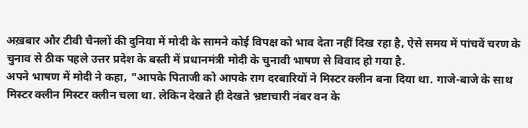अख़बार और टीवी चैनलों की दुनिया में मोदी के सामने कोई विपक्ष को भाव देता नहीं दिख रहा है, ऐसे समय में पांचवें चरण के चुनाव से ठीक पहले उत्तर प्रदेश के बस्ती में प्रधानमंत्री मोदी के चुनावी भाषण से विवाद हो गया है.
अपने भाषण में मोदी ने कहा, "आपके पिताजी को आपके राग दरबारियों ने मिस्टर क्लीन बना दिया था. गाजे-बाजे के साथ मिस्टर क्लीन मिस्टर क्लीन चला था. लेकिन देखते ही देखते भ्रष्टाचारी नंबर वन के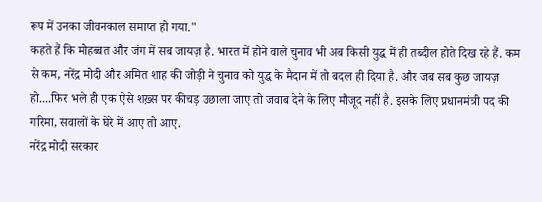रूप में उनका जीवनकाल समाप्त हो गया."
कहते हैं कि मोहब्बत और जंग में सब जायज़ है. भारत में होने वाले चुनाव भी अब किसी युद्ध में ही तब्दील होते दिख रहे हैं. कम से कम, नरेंद्र मोदी और अमित शाह की जोड़ी ने चुनाव को युद्ध के मैदान में तो बदल ही दिया है. और जब सब कुछ जायज़ हो....फिर भले ही एक ऐसे शख़्स पर कीचड़ उछाला जाए तो जवाब देने के लिए मौजूद नहीं है. इसके लिए प्रधानमंत्री पद की गरिमा, सवालों के घेरे में आए तो आए.
नरेंद्र मोदी सरकार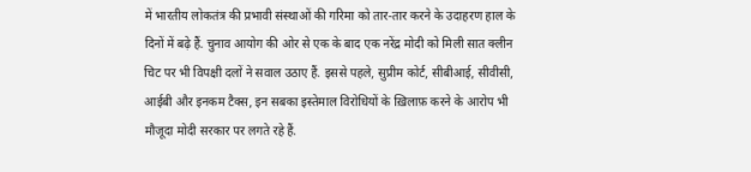में भारतीय लोकतंत्र की प्रभावी संस्थाओं की गरिमा को तार-तार करने के उदाहरण हाल के दिनों में बढ़े हैं. चुनाव आयोग की ओर से एक के बाद एक नरेंद्र मोदी को मिली सात क्लीन चिट पर भी विपक्षी दलों ने सवाल उठाए हैं. इससे पहले, सुप्रीम कोर्ट, सीबीआई, सीवीसी, आईबी और इनकम टैक्स, इन सबका इस्तेमाल विरोधियों के ख़िलाफ़ करने के आरोप भी मौजूदा मोदी सरकार पर लगते रहे हैं.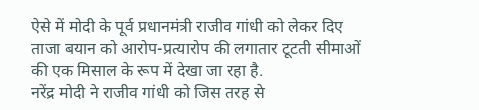ऐसे में मोदी के पूर्व प्रधानमंत्री राजीव गांधी को लेकर दिए ताजा बयान को आरोप-प्रत्यारोप की लगातार टूटती सीमाओं की एक मिसाल के रूप में देखा जा रहा है.
नरेंद्र मोदी ने राजीव गांधी को जिस तरह से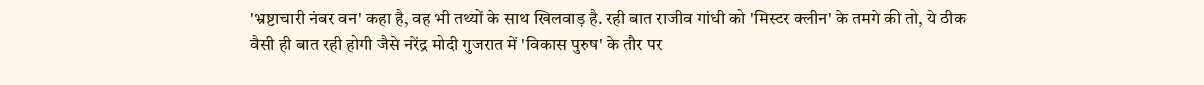'भ्रष्टाचारी नंबर वन' कहा है, वह भी तथ्यों के साथ खिलवाड़ है. रही बात राजीव गांधी को 'मिस्टर क्लीन' के तमगे की तो, ये ठीक वैसी ही बात रही होगी जैसे नरेंद्र मोदी गुजरात में 'विकास पुरुष' के तौर पर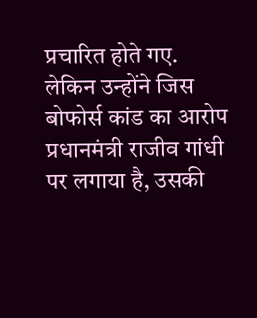प्रचारित होते गए.
लेकिन उन्होंने जिस बोफोर्स कांड का आरोप प्रधानमंत्री राजीव गांधी पर लगाया है, उसकी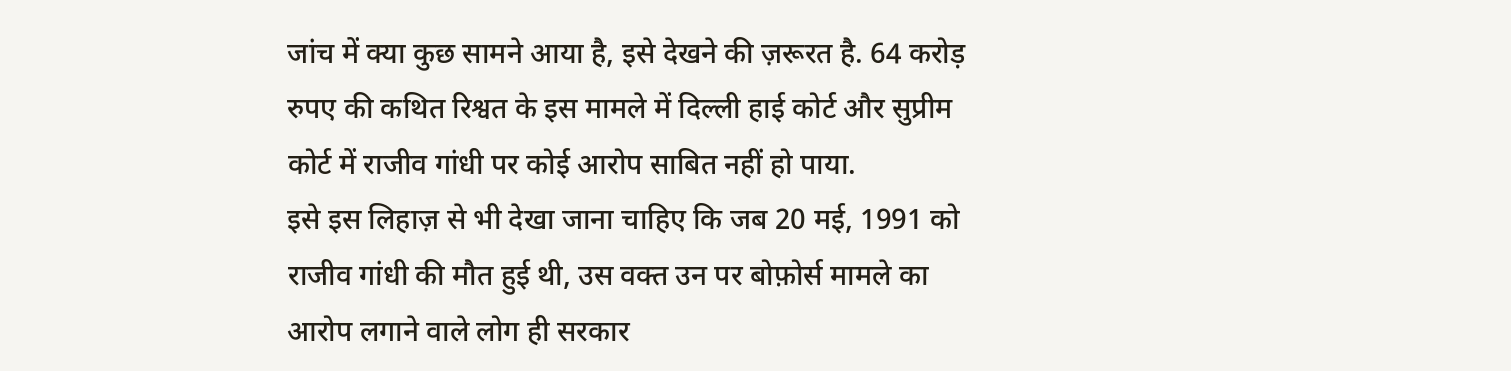जांच में क्या कुछ सामने आया है, इसे देखने की ज़रूरत है. 64 करोड़ रुपए की कथित रिश्वत के इस मामले में दिल्ली हाई कोर्ट और सुप्रीम कोर्ट में राजीव गांधी पर कोई आरोप साबित नहीं हो पाया.
इसे इस लिहाज़ से भी देखा जाना चाहिए कि जब 20 मई, 1991 को राजीव गांधी की मौत हुई थी, उस वक्त उन पर बोफ़ोर्स मामले का आरोप लगाने वाले लोग ही सरकार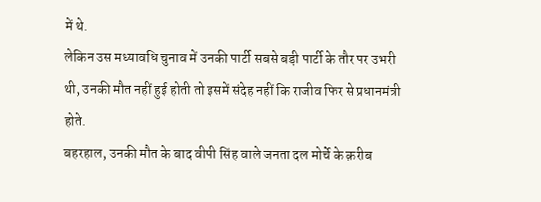में थे.
लेकिन उस मध्यावधि चुनाव में उनकी पार्टी सबसे बड़ी पार्टी के तौर पर उभरी थी, उनकी मौत नहीं हुई होती तो इसमें संदेह नहीं कि राजीव फिर से प्रधानमंत्री होते.
बहरहाल, उनकी मौत के बाद वीपी सिंह वाले जनता दल मोर्चे के क़रीब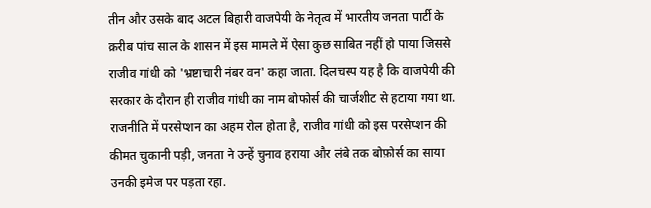तीन और उसके बाद अटल बिहारी वाजपेयी के नेतृत्व में भारतीय जनता पार्टी के क़रीब पांच साल के शासन में इस मामले में ऐसा कुछ साबित नहीं हो पाया जिससे राजीव गांधी को 'भ्रष्टाचारी नंबर वन' कहा जाता. दिलचस्प यह है कि वाजपेयी की सरकार के दौरान ही राजीव गांधी का नाम बोफोर्स की चार्जशीट से हटाया गया था.
राजनीति में परसेप्शन का अहम रोल होता है, राजीव गांधी को इस परसेप्शन की कीमत चुकानी पड़ी, जनता ने उन्हें चुनाव हराया और लंबे तक बोफ़ोर्स का साया उनकी इमेज पर पड़ता रहा.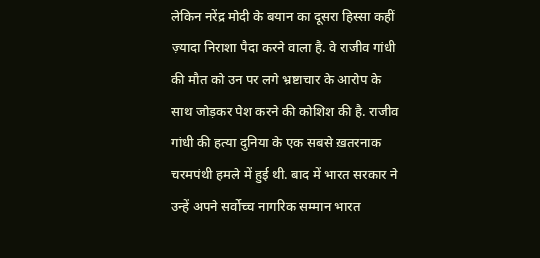लेकिन नरेंद्र मोदी के बयान का दूसरा हिस्सा कहीं ज़्यादा निराशा पैदा करने वाला है. वे राजीव गांधी की मौत को उन पर लगे भ्रष्टाचार के आरोप के साथ जोड़कर पेश करने की कोशिश की है. राजीव गांधी की हत्या दुनिया के एक सबसे ख़तरनाक चरमपंथी हमले में हुई थी. बाद में भारत सरकार ने उन्हें अपने सर्वोच्च नागरिक सम्मान भारत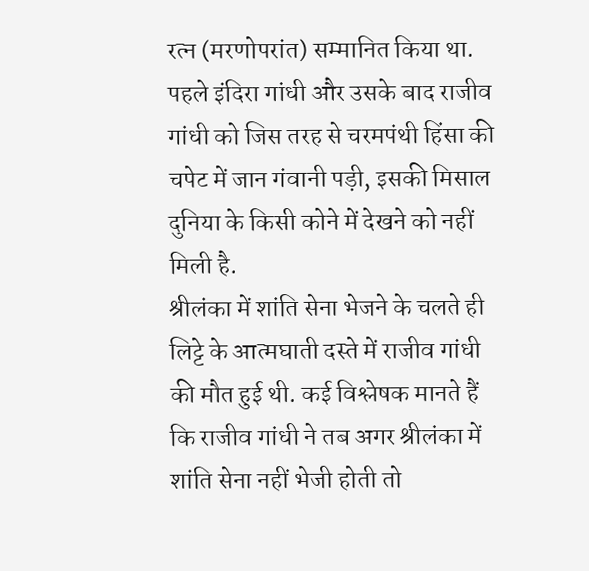रत्न (मरणोपरांत) सम्मानित किया था.
पहले इंदिरा गांधी और उसके बाद राजीव गांधी को जिस तरह से चरमपंथी हिंसा की चपेट में जान गंवानी पड़ी, इसकी मिसाल दुनिया के किसी कोने में देखने को नहीं मिली है.
श्रीलंका में शांति सेना भेजने के चलते ही लिट्टे के आत्मघाती दस्ते में राजीव गांधी की मौत हुई थी. कई विश्लेषक मानते हैं कि राजीव गांधी ने तब अगर श्रीलंका में शांति सेना नहीं भेजी होती तो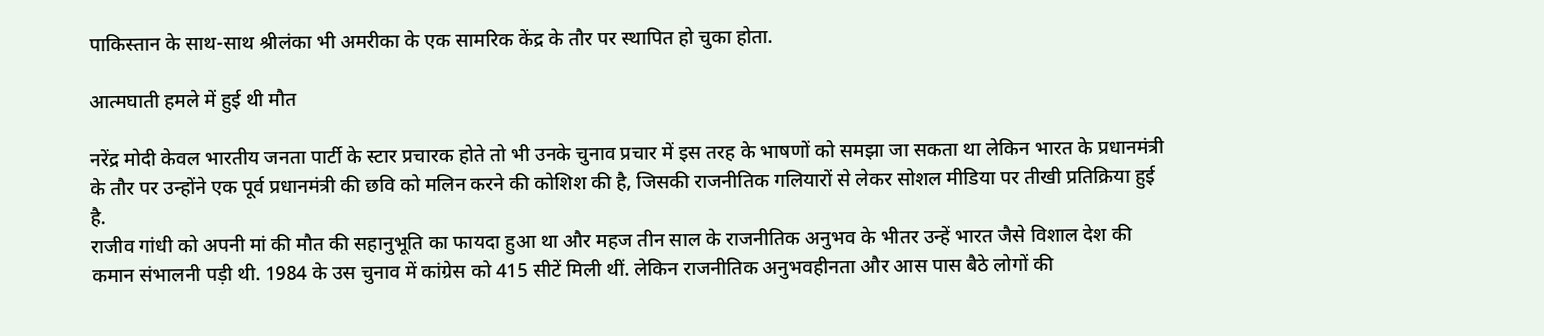पाकिस्तान के साथ-साथ श्रीलंका भी अमरीका के एक सामरिक केंद्र के तौर पर स्थापित हो चुका होता.

आत्मघाती हमले में हुई थी मौत

नरेंद्र मोदी केवल भारतीय जनता पार्टी के स्टार प्रचारक होते तो भी उनके चुनाव प्रचार में इस तरह के भाषणों को समझा जा सकता था लेकिन भारत के प्रधानमंत्री के तौर पर उन्होंने एक पूर्व प्रधानमंत्री की छवि को मलिन करने की कोशिश की है, जिसकी राजनीतिक गलियारों से लेकर सोशल मीडिया पर तीखी प्रतिक्रिया हुई है.
राजीव गांधी को अपनी मां की मौत की सहानुभूति का फायदा हुआ था और महज तीन साल के राजनीतिक अनुभव के भीतर उन्हें भारत जैसे विशाल देश की कमान संभालनी पड़ी थी. 1984 के उस चुनाव में कांग्रेस को 415 सीटें मिली थीं. लेकिन राजनीतिक अनुभवहीनता और आस पास बैठे लोगों की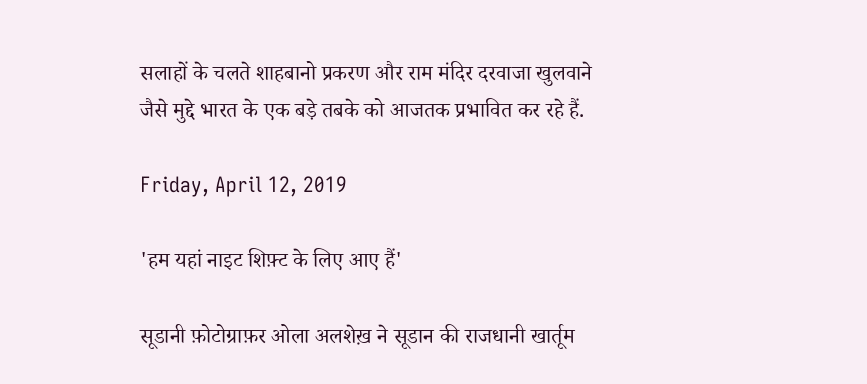सलाहों के चलते शाहबानो प्रकरण और राम मंदिर दरवाजा खुलवाने जैसे मुद्दे भारत के एक बड़े तबके को आजतक प्रभावित कर रहे हैं.

Friday, April 12, 2019

'हम यहां नाइट शिफ़्ट के लिए आए हैं'

सूडानी फ़ोटोग्राफ़र ओला अलशेख़ ने सूडान की राजधानी खार्तूम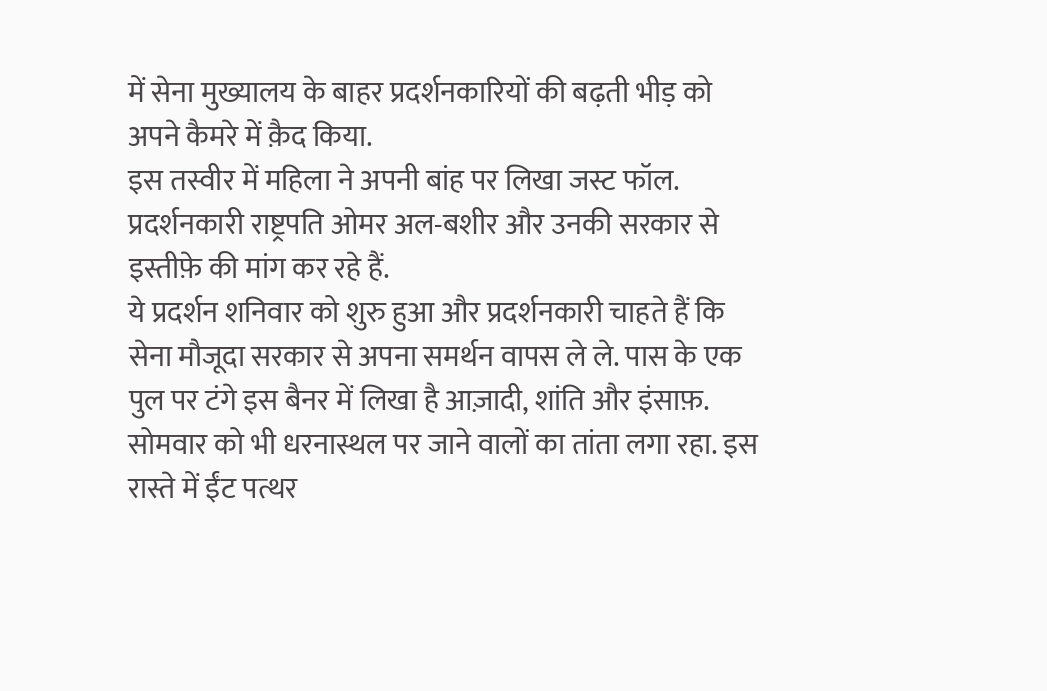में सेना मुख्यालय के बाहर प्रदर्शनकारियों की बढ़ती भीड़ को अपने कैमरे में क़ैद किया.
इस तस्वीर में महिला ने अपनी बांह पर लिखा जस्ट फॉल. प्रदर्शनकारी राष्ट्रपति ओमर अल-बशीर और उनकी सरकार से इस्तीफ़े की मांग कर रहे हैं.
ये प्रदर्शन शनिवार को शुरु हुआ और प्रदर्शनकारी चाहते हैं कि सेना मौजूदा सरकार से अपना समर्थन वापस ले ले. पास के एक पुल पर टंगे इस बैनर में लिखा है आज़ादी, शांति और इंसाफ़.
सोमवार को भी धरनास्थल पर जाने वालों का तांता लगा रहा. इस रास्ते में ईंट पत्थर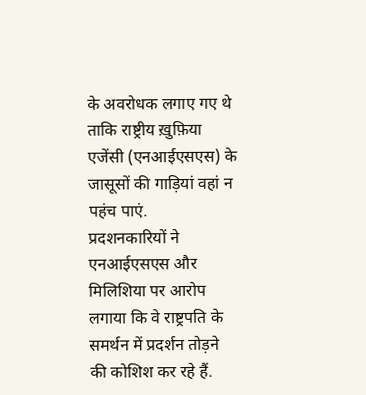के अवरोधक लगाए गए थे ताकि राष्ट्रीय ख़ुफ़िया एजेंसी (एनआईएसएस) के जासूसों की गाड़ियां वहां न पहंच पाएं.
प्रदशनकारियों ने एनआईएसएस और मिलिशिया पर आरोप लगाया कि वे राष्ट्रपति के समर्थन में प्रदर्शन तोड़ने की कोशिश कर रहे हैं.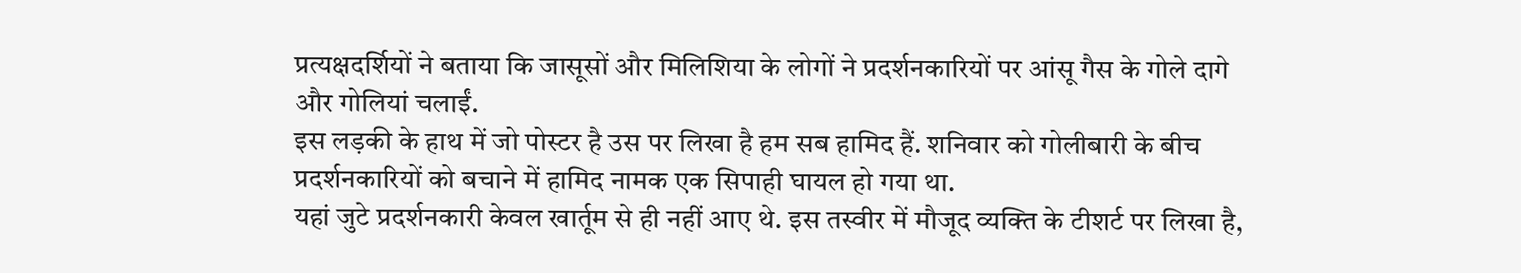प्रत्यक्षदर्शियों ने बताया कि जासूसों और मिलिशिया के लोगों ने प्रदर्शनकारियों पर आंसू गैस के गोले दागे और गोलियां चलाईं.
इस लड़की के हाथ में जो पोस्टर है उस पर लिखा है हम सब हामिद हैं. शनिवार को गोलीबारी के बीच प्रदर्शनकारियों को बचाने में हामिद नामक एक सिपाही घायल हो गया था.
यहां जुटे प्रदर्शनकारी केवल खार्तूम से ही नहीं आए थे. इस तस्वीर में मौजूद व्यक्ति के टीशर्ट पर लिखा है,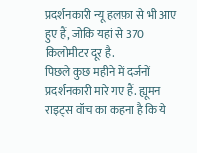प्रदर्शनकारी न्यू हलफ़ा से भी आए हुए हैं, जोकि यहां से 370 किलोमीटर दूर है.
पिछले कुछ महीने में दर्जनों प्रदर्शनकारी मारे गए हैं. ह्यूमन राइट्स वॉच का कहना है कि ये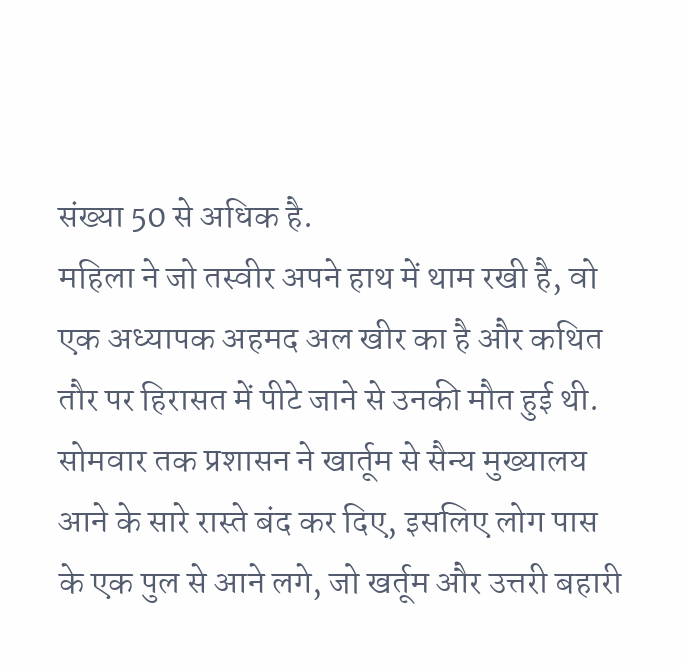संख्या 50 से अधिक है.
महिला ने जो तस्वीर अपने हाथ में थाम रखी है, वो एक अध्यापक अहमद अल खीर का है और कथित तौर पर हिरासत में पीटे जाने से उनकी मौत हुई थी.
सोमवार तक प्रशासन ने खार्तूम से सैन्य मुख्यालय आने के सारे रास्ते बंद कर दिए, इसलिए लोग पास के एक पुल से आने लगे, जो खर्तूम और उत्तरी बहारी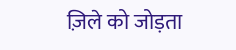ज़िले को जोड़ता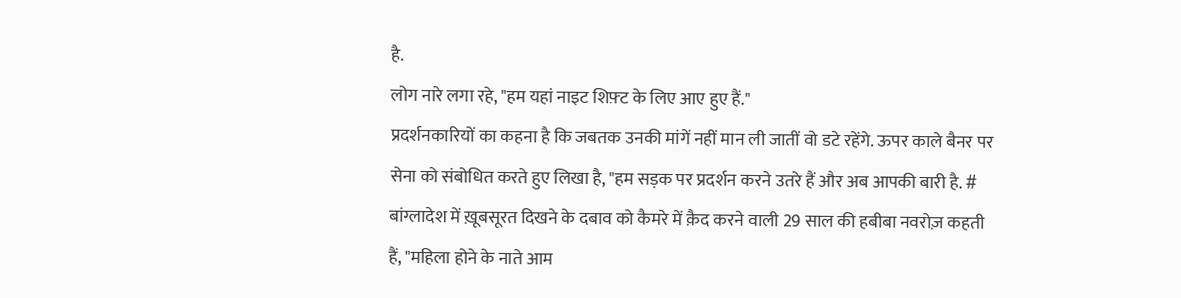है.
लोग नारे लगा रहे, "हम यहां नाइट शिफ़्ट के लिए आए हुए हैं."
प्रदर्शनकारियों का कहना है कि जबतक उनकी मांगें नहीं मान ली जातीं वो डटे रहेंगे. ऊपर काले बैनर पर सेना को संबोधित करते हुए लिखा है, "हम सड़क पर प्रदर्शन करने उतरे हैं और अब आपकी बारी है. #
बांग्लादेश में ख़ूबसूरत दिखने के दबाव को कैमरे में क़ैद करने वाली 29 साल की हबीबा नवरोज़ कहती हैं, "महिला होने के नाते आम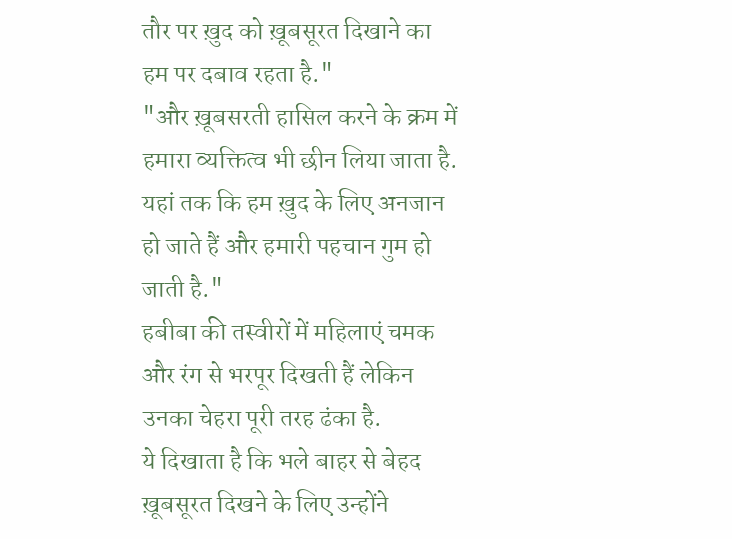तौर पर ख़ुद को ख़ूबसूरत दिखाने का हम पर दबाव रहता है."
"और ख़ूबसरती हासिल करने के क्रम में हमारा व्यक्तित्व भी छीन लिया जाता है. यहां तक कि हम ख़ुद के लिए अनजान हो जाते हैं और हमारी पहचान गुम हो जाती है."
हबीबा की तस्वीरों में महिलाएं चमक और रंग से भरपूर दिखती हैं लेकिन उनका चेहरा पूरी तरह ढंका है.
ये दिखाता है कि भले बाहर से बेहद ख़ूबसूरत दिखने के लिए उन्होंने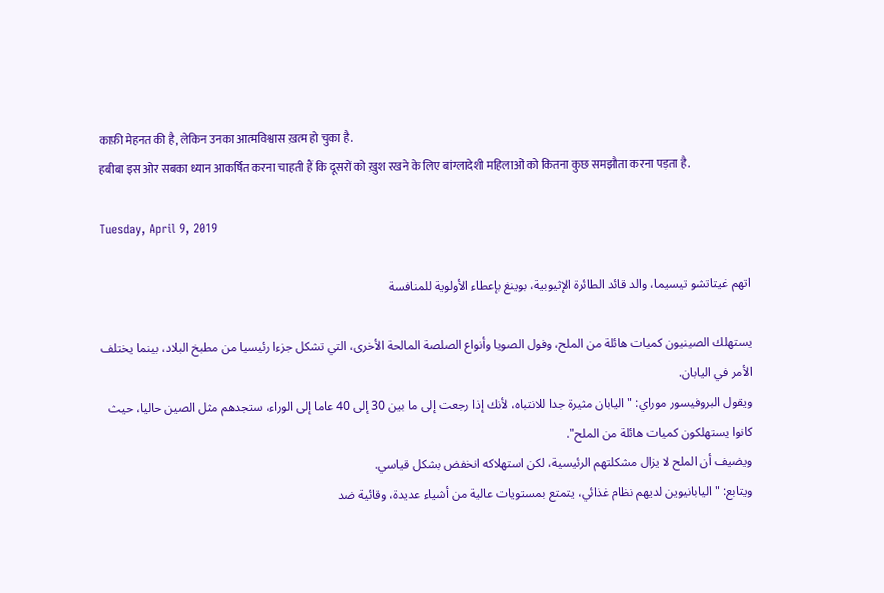काफ़ी मेहनत की है, लेकिन उनका आत्मविश्वास ख़त्म हो चुका है.
हबीबा इस ओर सबका ध्यान आकर्षित करना चाहती हैं कि दूसरों को ख़ुश रखने के लिए बांग्लादेशी महिलाओं को कितना कुछ समझौता करना पड़ता है.

Tuesday, April 9, 2019

اتهم غيتاتشو تيسيما، والد قائد الطائرة الإثيوبية، بوينغ بإعطاء الأولوية للمنافسة

يستهلك الصينيون كميات هائلة من الملح، وفول الصويا وأنواع الصلصة المالحة الأخرى، التي تشكل جزءا رئيسيا من مطبخ البلاد، بينما يختلف الأمر في اليابان.
ويقول البروفيسور موراي: "اليابان مثيرة جدا للانتباه، لأنك إذا رجعت إلى ما بين 30 إلى 40 عاما إلى الوراء، ستجدهم مثل الصين حاليا، حيث كانوا يستهلكون كميات هائلة من الملح".
ويضيف أن الملح لا يزال مشكلتهم الرئيسية، لكن استهلاكه انخفض بشكل قياسي.
ويتابع: "اليابانيوين لديهم نظام غذائي، يتمتع بمستويات عالية من أشياء عديدة، وقائية ضد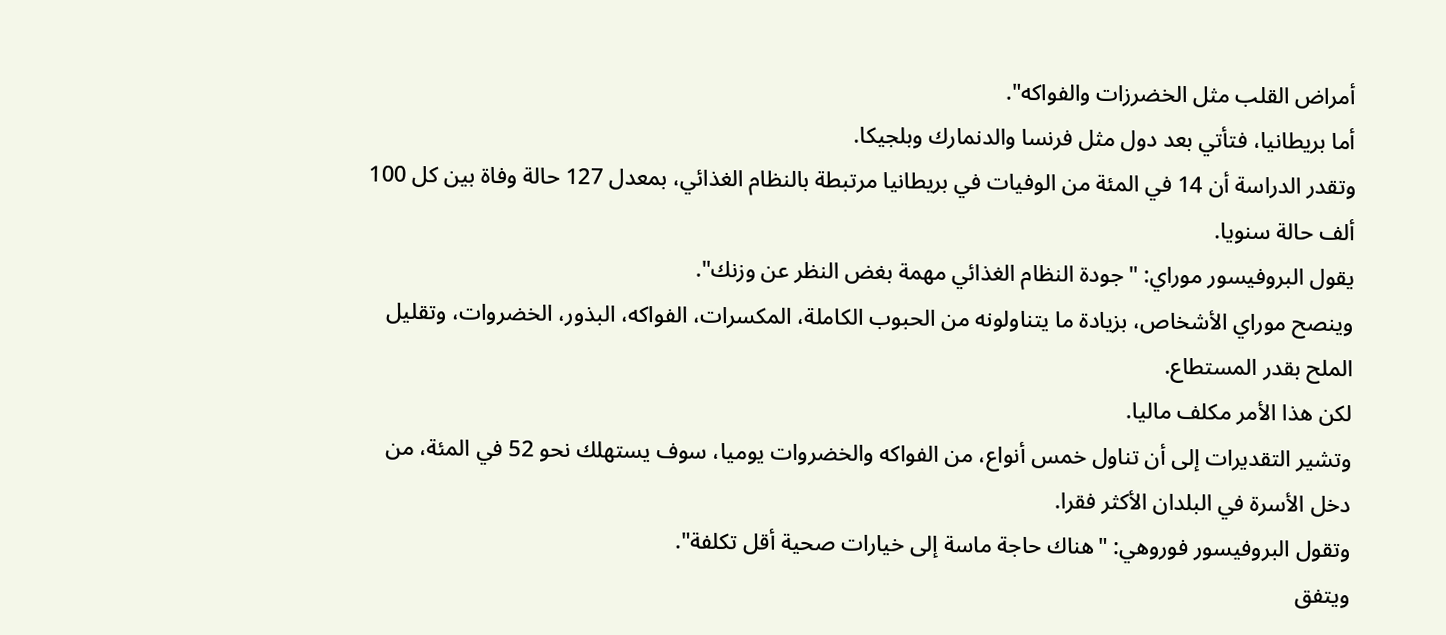أمراض القلب مثل الخضرزات والفواكه".
أما بريطانيا، فتأتي بعد دول مثل فرنسا والدنمارك وبلجيكا.
وتقدر الدراسة أن 14 في المئة من الوفيات في بريطانيا مرتبطة بالنظام الغذائي، بمعدل 127 حالة وفاة بين كل 100 ألف حالة سنويا.
يقول البروفيسور موراي: "جودة النظام الغذائي مهمة بغض النظر عن وزنك".
وينصح موراي الأشخاص، بزيادة ما يتناولونه من الحبوب الكاملة، المكسرات، الفواكه، البذور، الخضروات، وتقليل الملح بقدر المستطاع.
لكن هذا الأمر مكلف ماليا.
وتشير التقديرات إلى أن تناول خمس أنواع، من الفواكه والخضروات يوميا، سوف يستهلك نحو 52 في المئة، من دخل الأسرة في البلدان الأكثر فقرا.
وتقول البروفيسور فوروهي: "هناك حاجة ماسة إلى خيارات صحية أقل تكلفة".
ويتفق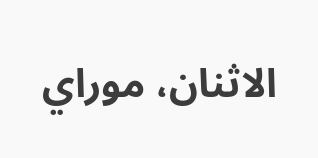الاثنان، موراي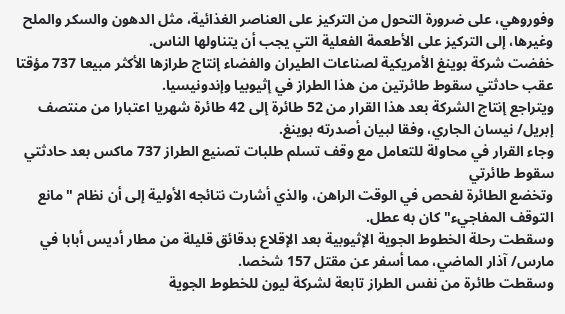وفوروهي، على ضرورة التحول من التركيز على العناصر الغذائية، مثل الدهون والسكر والملح وغيرها، إلى التركيز على الأطعمة الفعلية التي يجب أن يتناولها الناس.
خفضت شركة بوينغ الأمريكية لصناعات الطيران والفضاء إنتاج طرازها الأكثر مبيعا 737 مؤقتا عقب حادثتي سقوط طائرتين من هذا الطراز في إثيوبيا وإندونيسيا.
ويتراجع إنتاج الشركة بعد هذا القرار من 52 طائرة إلى 42 طائرة شهريا اعتبارا من منتصف إبريل/ نيسان الجاري، وفقا لبيان أصدرته بوينغ.
وجاء القرار في محاولة للتعامل مع وقف تسلم طلبات تصنيع الطراز 737 ماكس بعد حادثتي سقوط طائرتي
وتخضع الطائرة لفحص في الوقت الراهن، والذي أشارت نتائجه الأولية إلى أن نظام "مانع التوقف المفاجيء" كان به عطل.
وسقطت رحلة الخطوط الجوية الإثيوبية بعد الإقلاع بدقائق قليلة من مطار أديس أبابا في مارس/ آذار الماضي، مما أسفر عن مقتل 157 شخصا.
وسقطت طائرة من نفس الطراز تابعة لشركة ليون للخطوط الجوية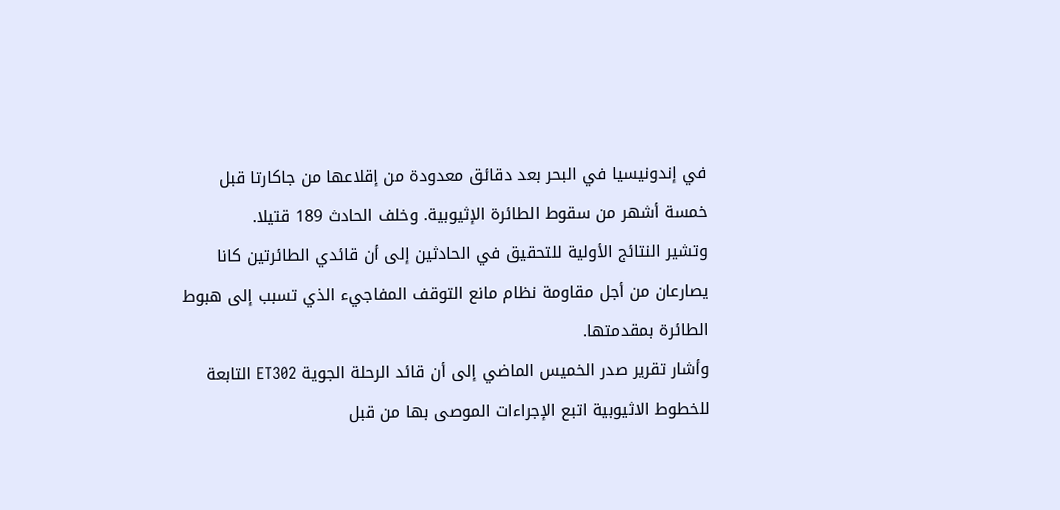في إندونيسيا في البحر بعد دقائق معدودة من إقلاعها من جاكارتا قبل خمسة أشهر من سقوط الطائرة الإثيوبية. وخلف الحادث 189 قتيلا.
وتشير النتائج الأولية للتحقيق في الحادثين إلى أن قائدي الطائرتين كانا يصارعان من أجل مقاومة نظام مانع التوقف المفاجيء الذي تسبب إلى هبوط الطائرة بمقدمتها.
وأشار تقرير صدر الخميس الماضي إلى أن قائد الرحلة الجوية ET302 التابعة للخطوط الاثيوبية اتبع الإجراءات الموصى بها من قبل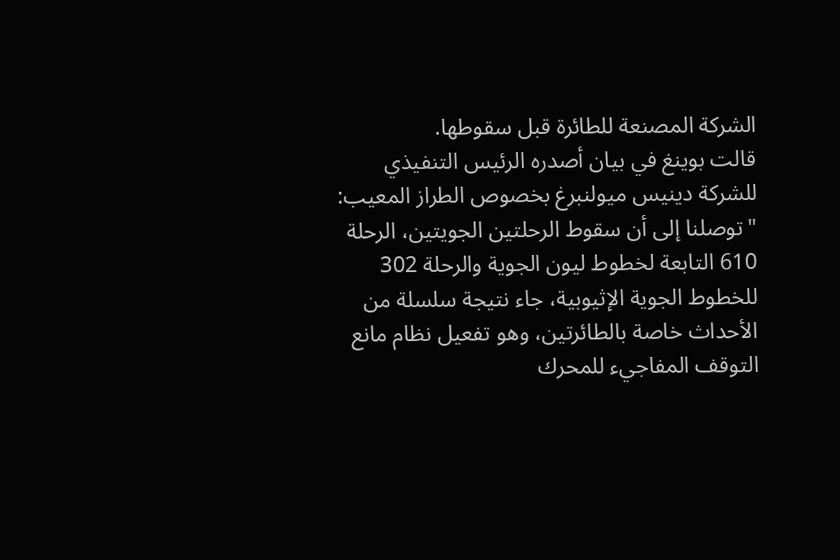الشركة المصنعة للطائرة قبل سقوطها.
قالت بوينغ في بيان أصدره الرئيس التنفيذي للشركة دينيس ميولنبرغ بخصوص الطراز المعيب: "توصلنا إلى أن سقوط الرحلتين الجويتين، الرحلة 610 التابعة لخطوط ليون الجوية والرحلة 302 للخطوط الجوية الإثيوبية، جاء نتيجة سلسلة من الأحداث خاصة بالطائرتين، وهو تفعيل نظام مانع التوقف المفاجيء للمحرك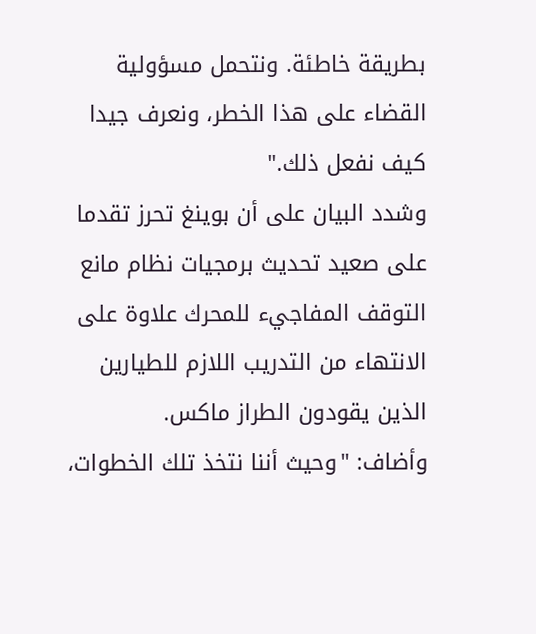بطريقة خاطئة. ونتحمل مسؤولية القضاء على هذا الخطر، ونعرف جيدا كيف نفعل ذلك."
وشدد البيان على أن بوينغ تحرز تقدما على صعيد تحديث برمجيات نظام مانع التوقف المفاجيء للمحرك علاوة على الانتهاء من التدريب اللازم للطيارين الذين يقودون الطراز ماكس.
وأضاف: "وحيث أننا نتخذ تلك الخطوات،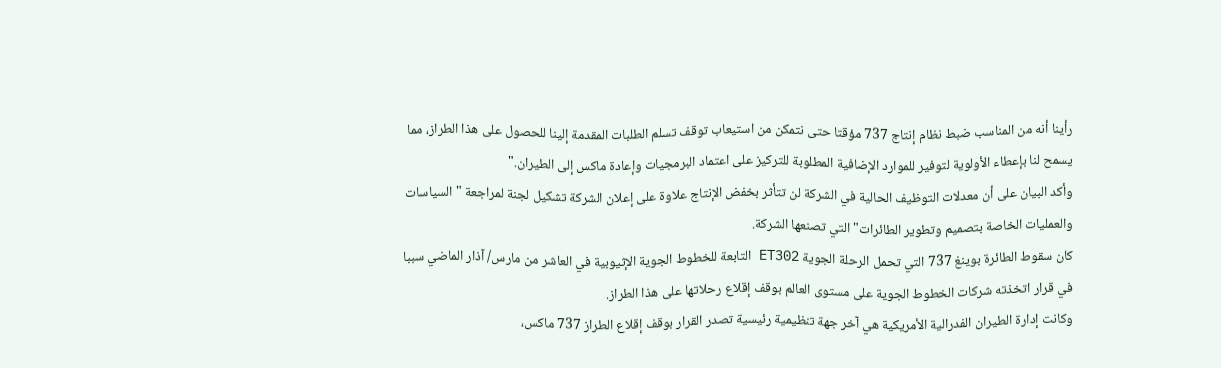رأينا أنه من المناسب ضبط نظام إنتاج 737 مؤقتا حتى نتمكن من استيعاب توقف تسلم الطلبات المقدمة إلينا للحصول على هذا الطراز، مما يسمح لنا بإعطاء الأولوية لتوفير للموارد الإضافية المطلوبة للتركيز على اعتماد البرمجيات وإعادة ماكس إلى الطيران."
وأكد البيان على أن معدلات التوظيف الحالية في الشركة لن تتأثر بخفض الإنتاج علاوة على إعلان الشركة تشكيل لجنة لمراجعة "السياسات والعمليات الخاصة بتصميم وتطوير الطائرات" التي تصنعها الشركة.
كان سقوط الطائرة بوينغ 737 التي تحمل الرحلة الجوية ET302 التابعة للخطوط الجوية الإثيوبية في العاشر من مارس/ آذار الماضي سببا في قرار اتخذته شركات الخطوط الجوية على مستوى العالم بوقف إقلاع رحلاتها على هذا الطراز.
وكانت إدارة الطيران الفدرالية الأمريكية هي آخر جهة تنظيمية رئيسية تصدر القرار بوقف إقلاع الطراز 737 ماكس،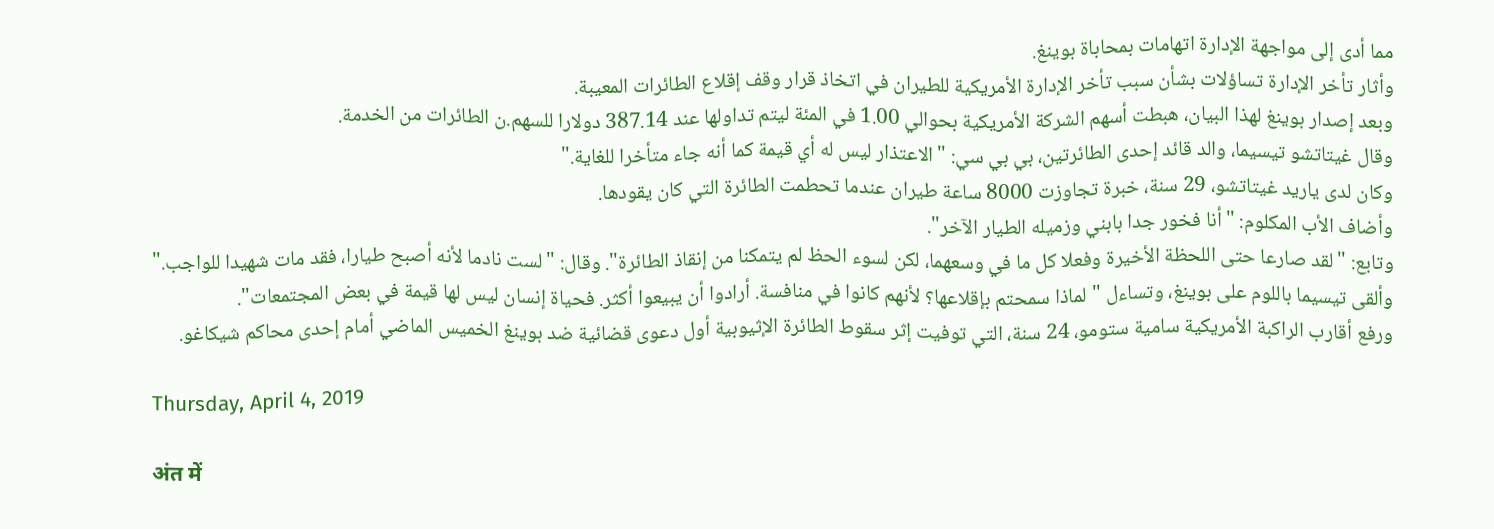مما أدى إلى مواجهة الإدارة اتهامات بمحاباة بوينغ.
وأثار تأخر الإدارة تساؤلات بشأن سبب تأخر الإدارة الأمريكية للطيران في اتخاذ قرار وقف إقلاع الطائرات المعيبة.
وبعد إصدار بوينغ لهذا البيان، هبطت أسهم الشركة الأمريكية بحوالي 1.00 في المئة ليتم تداولها عند 387.14 دولارا للسهم.ن الطائرات من الخدمة.
وقال غيتاتشو تيسيما، والد قائد إحدى الطائرتين، بي بي سي: "الاعتذار ليس له أي قيمة كما أنه جاء متأخرا للغاية."
وكان لدى ياريد غيتاتشو، 29 سنة، خبرة تجاوزت 8000 ساعة طيران عندما تحطمت الطائرة التي كان يقودها.
وأضاف الأب المكلوم: "أنا فخور جدا بابني وزميله الطيار الآخر".
وتابع: "لقد صارعا حتى اللحظة الأخيرة وفعلا كل ما في وسعهما، لكن لسوء الحظ لم يتمكنا من إنقاذ الطائرة". وقال: "لست نادما لأنه أصبح طيارا، فقد مات شهيدا للواجب."
وألقى تيسيما باللوم على بوينغ، وتساءل "لماذا سمحتم بإقلاعها؟ لأنهم كانوا في منافسة. أرادوا أن يبيعوا أكثر. فحياة إنسان ليس لها قيمة في بعض المجتمعات".
ورفع أقارب الراكبة الأمريكية سامية ستومو، 24 سنة، التي توفيت إثر سقوط الطائرة الإثيوبية أول دعوى قضائية ضد بوينغ الخميس الماضي أمام إحدى محاكم شيكاغو.

Thursday, April 4, 2019

अंत में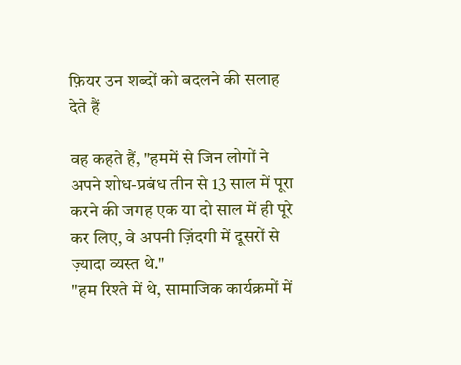फ़ियर उन शब्दों को बदलने की सलाह देते हैं

वह कहते हैं, "हममें से जिन लोगों ने अपने शोध-प्रबंध तीन से 13 साल में पूरा करने की जगह एक या दो साल में ही पूरे कर लिए, वे अपनी ज़िंदगी में दूसरों से ज़्यादा व्यस्त थे."
"हम रिश्ते में थे, सामाजिक कार्यक्रमों में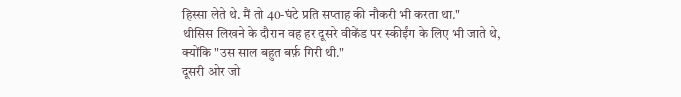हिस्सा लेते थे. मैं तो 40-घंटे प्रति सप्ताह की नौकरी भी करता था."
थीसिस लिखने के दौरान वह हर दूसरे वीकेंड पर स्कीईंग के लिए भी जाते थे, क्योंकि "उस साल बहुत बर्फ़ गिरी थी."
दूसरी ओर जो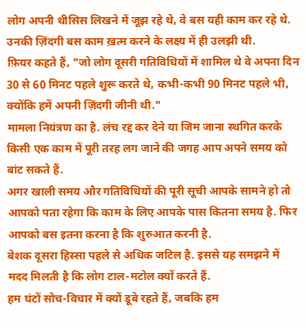लोग अपनी थीसिस लिखने में जूझ रहे थे, वे बस यही काम कर रहे थे. उनकी ज़िंदगी बस काम ख़त्म करने के लक्ष्य में ही उलझी थी.
फ़ियर कहते हैं, "जो लोग दूसरी गतिविधियों में शामिल थे वे अपना दिन 30 से 60 मिनट पहले शुरू करते थे, कभी-कभी 90 मिनट पहले भी, क्योंकि हमें अपनी ज़िंदगी जीनी थी."
मामला नियंत्रण का है. लंच रद्द कर देने या जिम जाना स्थगित करके किसी एक काम में पूरी तरह लग जाने की जगह आप अपने समय को बांट सकते हैं.
अगर खाली समय और गतिविधियों की पूरी सूची आपके सामने हो तो आपको पता रहेगा कि काम के लिए आपके पास कितना समय है. फिर आपको बस इतना करना है कि शुरुआत करनी है.
बेशक दूसरा हिस्सा पहले से अधिक जटिल है. इससे यह समझने में मदद मिलती है कि लोग टाल-मटोल क्यों करते हैं.
हम घंटों सोच-विचार में क्यों डूबे रहते हैं, जबकि हम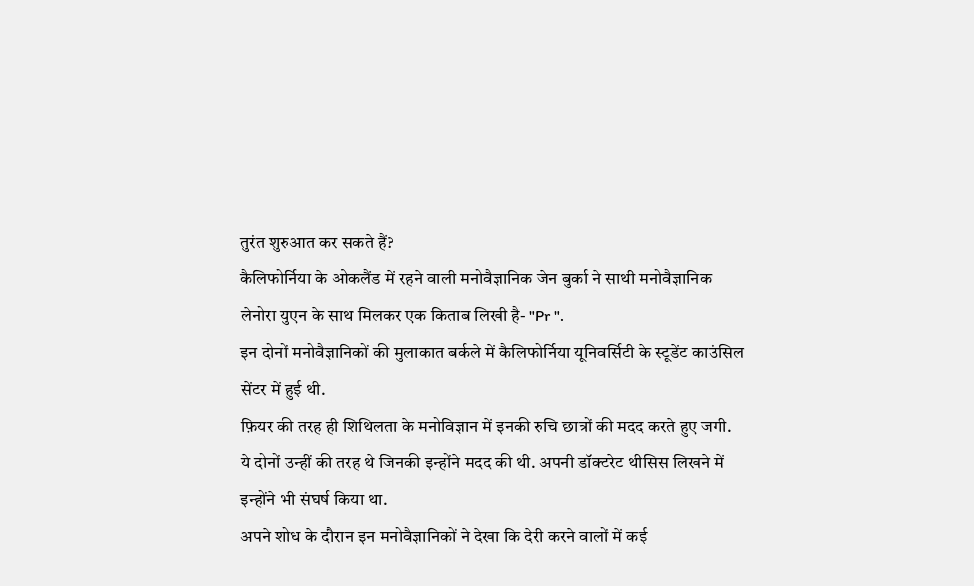तुरंत शुरुआत कर सकते हैं?
कैलिफोर्निया के ओकलैंड में रहने वाली मनोवैज्ञानिक जेन बुर्का ने साथी मनोवैज्ञानिक लेनोरा युएन के साथ मिलकर एक किताब लिखी है- "Pr ".
इन दोनों मनोवैज्ञानिकों की मुलाकात बर्कले में कैलिफोर्निया यूनिवर्सिटी के स्टूडेंट काउंसिल सेंटर में हुई थी.
फ़ियर की तरह ही शिथिलता के मनोविज्ञान में इनकी रुचि छात्रों की मदद करते हुए जगी.
ये दोनों उन्हीं की तरह थे जिनकी इन्होंने मदद की थी. अपनी डॉक्टरेट थीसिस लिखने में इन्होंने भी संघर्ष किया था.
अपने शोध के दौरान इन मनोवैज्ञानिकों ने देखा कि देरी करने वालों में कई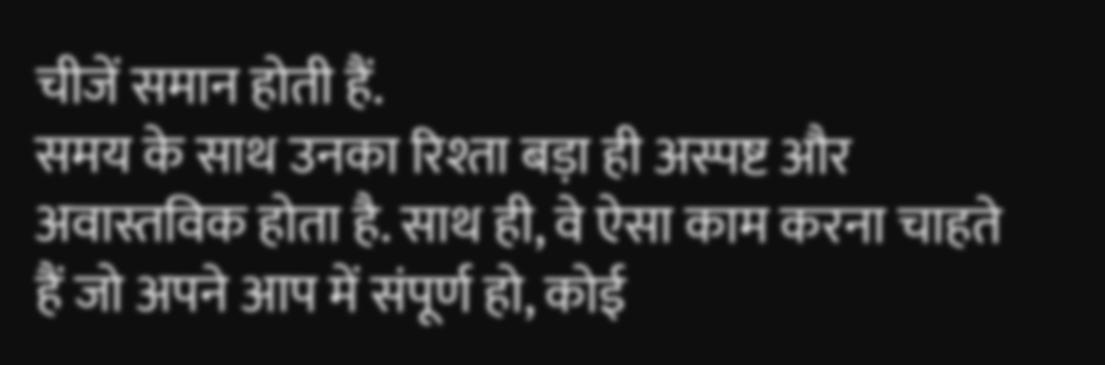चीजें समान होती हैं.
समय के साथ उनका रिश्ता बड़ा ही अस्पष्ट और अवास्तविक होता है. साथ ही, वे ऐसा काम करना चाहते हैं जो अपने आप में संपूर्ण हो, कोई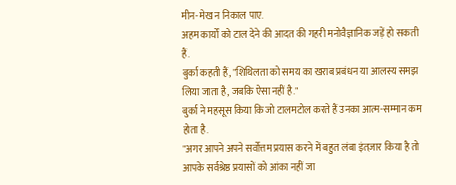मीन-मेख न निकाल पाए.
अहम कार्यों को टाल देने की आदत की गहरी मनोवैज्ञानिक जड़ें हो सकती हैं.
बुर्का कहती हैं, "शिथिलता को समय का खराब प्रबंधन या आलस्य समझ लिया जाता है, जबकि ऐसा नहीं है."
बुर्का ने महसूस किया कि जो टालमटोल करते हैं उनका आत्म-सम्मान कम होता है.
"अगर आपने अपने सर्वोत्तम प्रयास करने में बहुत लंबा इंतज़ार किया है तो आपके सर्वश्रेष्ठ प्रयासों को आंका नहीं जा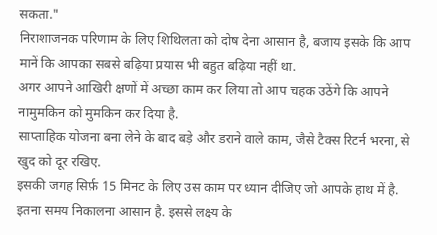सकता."
निराशाजनक परिणाम के लिए शिथिलता को दोष देना आसान है, बजाय इसके कि आप मानें कि आपका सबसे बढ़िया प्रयास भी बहुत बढ़िया नहीं था.
अगर आपने आखिरी क्षणों में अच्छा काम कर लिया तो आप चहक उठेंगे कि आपने नामुमकिन को मुमकिन कर दिया है.
साप्ताहिक योजना बना लेने के बाद बड़े और डराने वाले काम, जैसे टैक्स रिटर्न भरना, से खुद को दूर रखिए.
इसकी जगह सिर्फ़ 15 मिनट के लिए उस काम पर ध्यान दीजिए जो आपके हाथ में है. इतना समय निकालना आसान है. इससे लक्ष्य के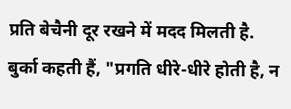प्रति बेचैनी दूर रखने में मदद मिलती है.
बुर्का कहती हैं, "प्रगति धीरे-धीरे होती है, न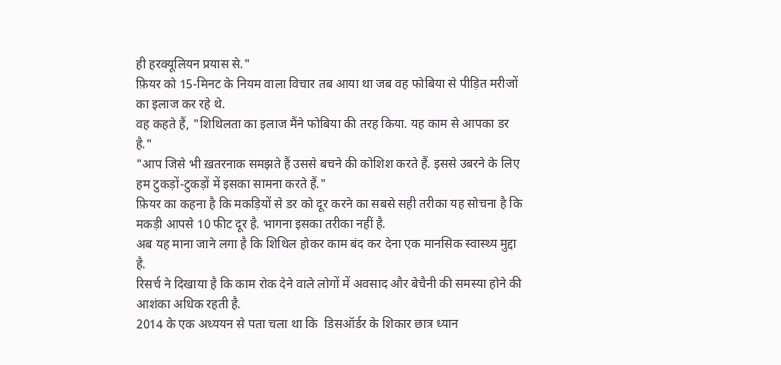ही हरक्यूलियन प्रयास से."
फ़ियर को 15-मिनट के नियम वाला विचार तब आया था जब वह फोबिया से पीड़ित मरीजों का इलाज कर रहे थे.
वह कहते हैं, "शिथिलता का इलाज मैंने फोबिया की तरह किया. यह काम से आपका डर है."
"आप जिसे भी ख़तरनाक समझते हैं उससे बचने की कोशिश करते हैं. इससे उबरने के लिए हम टुकड़ों-टुकड़ों में इसका सामना करते हैं."
फ़ियर का कहना है कि मकड़ियों से डर को दूर करने का सबसे सही तरीका यह सोचना है कि मकड़ी आपसे 10 फीट दूर है. भागना इसका तरीका नहीं है.
अब यह माना जाने लगा है कि शिथिल होकर काम बंद कर देना एक मानसिक स्वास्थ्य मुद्दा है.
रिसर्च ने दिखाया है कि काम रोक देने वाले लोगों में अवसाद और बेचैनी की समस्या होने की आशंका अधिक रहती है.
2014 के एक अध्ययन से पता चला था कि  डिसऑर्डर के शिकार छात्र ध्यान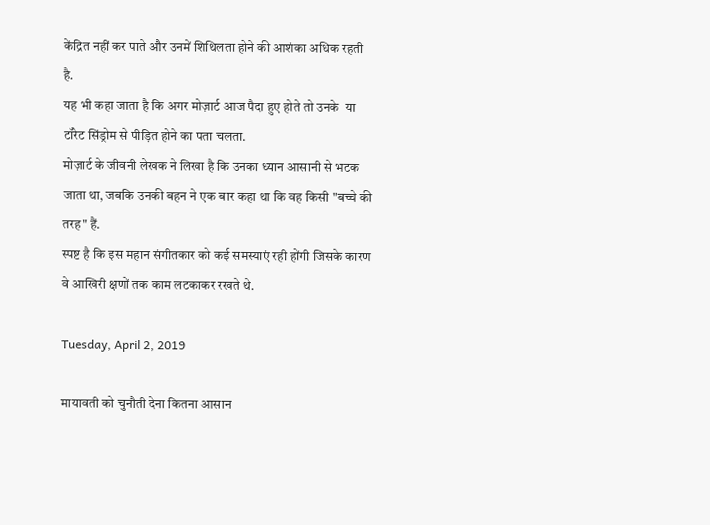केंद्रित नहीं कर पाते और उनमें शिथिलता होने की आशंका अधिक रहती है.
यह भी कहा जाता है कि अगर मोज़ार्ट आज पैदा हुए होते तो उनके  या टॉरेट सिंड्रोम से पीड़ित होने का पता चलता.
मोज़ार्ट के जीवनी लेखक ने लिखा है कि उनका ध्यान आसानी से भटक जाता था, जबकि उनकी बहन ने एक बार कहा था कि वह किसी "बच्चे की तरह" हैं.
स्पष्ट है कि इस महान संगीतकार को कई समस्याएं रही होंगी जिसके कारण वे आखिरी क्षणों तक काम लटकाकर रखते थे.

Tuesday, April 2, 2019

मायावती को चुनौती देना कितना आसान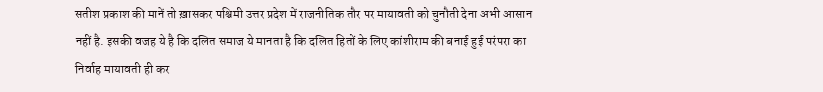सतीश प्रकाश की मानें तो ख़ासकर पश्चिमी उत्तर प्रदेश में राजनीतिक तौर पर मायावती को चुनौती देना अभी आसान नहीं है. इसकी वजह ये है कि दलित समाज ये मानता है कि दलित हितों के लिए कांशीराम की बनाई हुई परंपरा का निर्वाह मायावती ही कर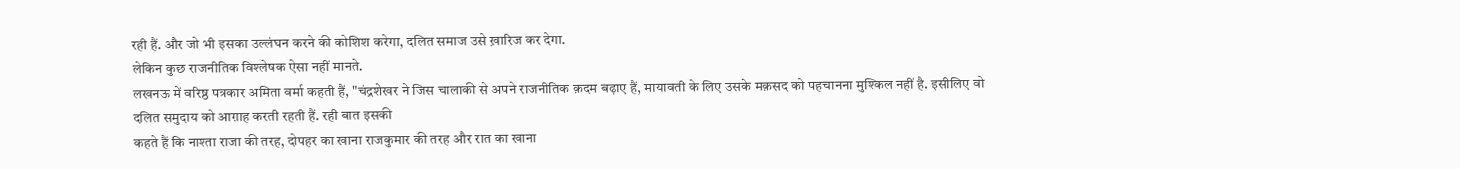रही हैं. और जो भी इसका उल्लंघन करने की कोशिश करेगा, दलित समाज उसे ख़ारिज कर देगा.
लेकिन कुछ राजनीतिक विश्लेषक ऐसा नहीं मानते.
लखनऊ में वरिष्ठ पत्रकार अमिता वर्मा कहती हैं, "चंद्रशेखर ने जिस चालाकी से अपने राजनीतिक क़दम बढ़ाए हैं, मायावती के लिए उसके मक़सद को पहचानना मुश्किल नहीं है. इसीलिए वो दलित समुदाय को आग़ाह करती रहती हैं. रही बात इसकी
कहते हैं कि नाश्ता राजा की तरह, दोपहर का खाना राजकुमार की तरह और रात का खाना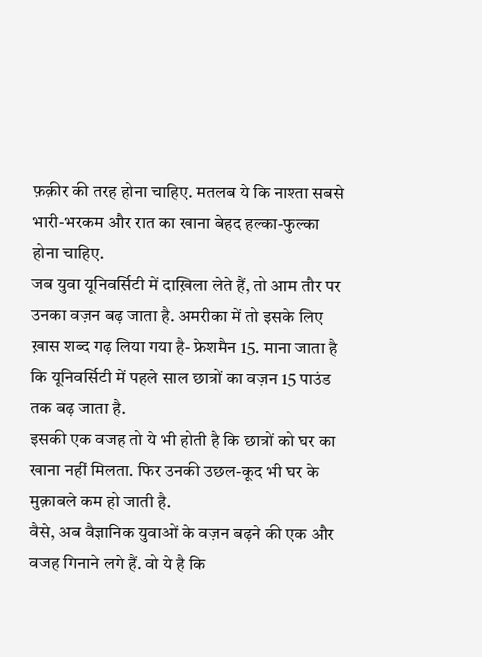फ़क़ीर की तरह होना चाहिए. मतलब ये कि नाश्ता सबसे भारी-भरकम और रात का खाना बेहद हल्का-फुल्का होना चाहिए.
जब युवा यूनिवर्सिटी में दाख़िला लेते हैं, तो आम तौर पर उनका वज़न बढ़ जाता है. अमरीका में तो इसके लिए ख़ास शब्द गढ़ लिया गया है- फ्रेशमैन 15. माना जाता है कि यूनिवर्सिटी में पहले साल छात्रों का वज़न 15 पाउंड तक बढ़ जाता है.
इसकी एक वजह तो ये भी होती है कि छात्रों को घर का खाना नहीं मिलता. फिर उनकी उछल-कूद भी घर के मुक़ाबले कम हो जाती है.
वैसे, अब वैज्ञानिक युवाओं के वज़न बढ़ने की एक और वजह गिनाने लगे हैं. वो ये है कि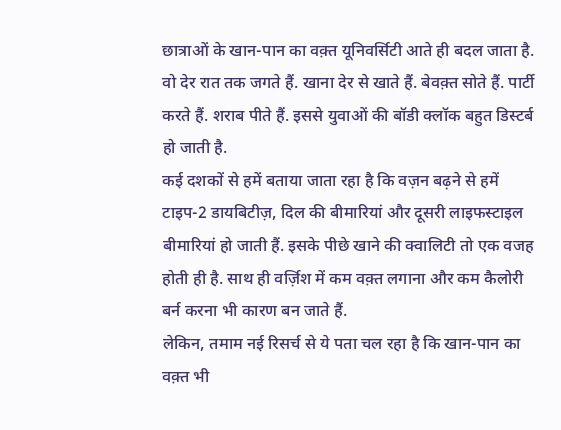छात्राओं के खान-पान का वक़्त यूनिवर्सिटी आते ही बदल जाता है. वो देर रात तक जगते हैं. खाना देर से खाते हैं. बेवक़्त सोते हैं. पार्टी करते हैं. शराब पीते हैं. इससे युवाओं की बॉडी क्लॉक बहुत डिस्टर्ब हो जाती है.
कई दशकों से हमें बताया जाता रहा है कि वज़न बढ़ने से हमें टाइप-2 डायबिटीज़, दिल की बीमारियां और दूसरी लाइफस्टाइल बीमारियां हो जाती हैं. इसके पीछे खाने की क्वालिटी तो एक वजह होती ही है. साथ ही वर्ज़िश में कम वक़्त लगाना और कम कैलोरी बर्न करना भी कारण बन जाते हैं.
लेकिन, तमाम नई रिसर्च से ये पता चल रहा है कि खान-पान का वक़्त भी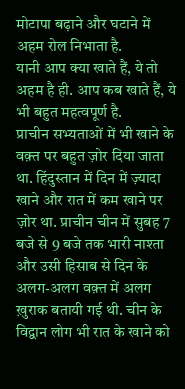मोटापा बढ़ाने और घटाने में अहम रोल निभाता है.
यानी आप क्या खाते हैं, ये तो अहम है ही. आप कब खाते हैं, ये भी बहुत महत्वपूर्ण है.
प्राचीन सभ्यताओं में भी खाने के वक़्त पर बहुत ज़ोर दिया जाता था. हिंदुस्तान में दिन में ज़्यादा खाने और रात में कम खाने पर ज़ोर था. प्राचीन चीन में सुबह 7 बजे से 9 बजे तक भारी नाश्ता और उसी हिसाब से दिन के अलग-अलग वक़्त में अलग ख़ुराक बतायी गई थी. चीन के विद्वान लोग भी रात के खाने को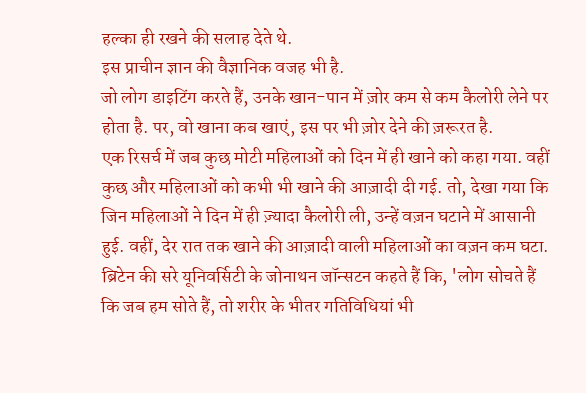हल्का ही रखने की सलाह देते थे.
इस प्राचीन ज्ञान की वैज्ञानिक वजह भी है.
जो लोग डाइटिंग करते हैं, उनके खान-पान में ज़ोर कम से कम कैलोरी लेने पर होता है. पर, वो खाना कब खाएं, इस पर भी ज़ोर देने की ज़रूरत है.
एक रिसर्च में जब कुछ मोटी महिलाओं को दिन में ही खाने को कहा गया. वहीं कुछ और महिलाओं को कभी भी खाने की आज़ादी दी गई. तो, देखा गया कि जिन महिलाओं ने दिन में ही ज़्यादा कैलोरी ली, उन्हें वज़न घटाने में आसानी हुई. वहीं, देर रात तक खाने की आज़ादी वाली महिलाओं का वज़न कम घटा.
ब्रिटेन की सरे यूनिवर्सिटी के जोनाथन जॉन्सटन कहते हैं कि, 'लोग सोचते हैं कि जब हम सोते हैं, तो शरीर के भीतर गतिविधियां भी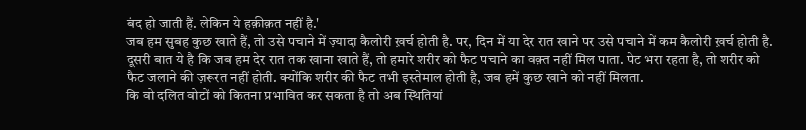बंद हो जाती हैं. लेकिन ये हक़ीक़त नहीं है.'
जब हम सुबह कुछ खाते हैं, तो उसे पचाने में ज़्यादा कैलोरी ख़र्च होती है. पर, दिन में या देर रात खाने पर उसे पचाने में कम कैलोरी ख़र्च होती है.
दूसरी बात ये है कि जब हम देर रात तक खाना खाते हैं, तो हमारे शरीर को फैट पचाने का वक़्त नहीं मिल पाता. पेट भरा रहता है, तो शरीर को फैट जलाने की ज़रूरत नहीं होती. क्योंकि शरीर की फैट तभी इस्तेमाल होती है, जब हमें कुछ खाने को नहीं मिलता.
कि वो दलित वोटों को कितना प्रभावित कर सकता है तो अब स्थितियां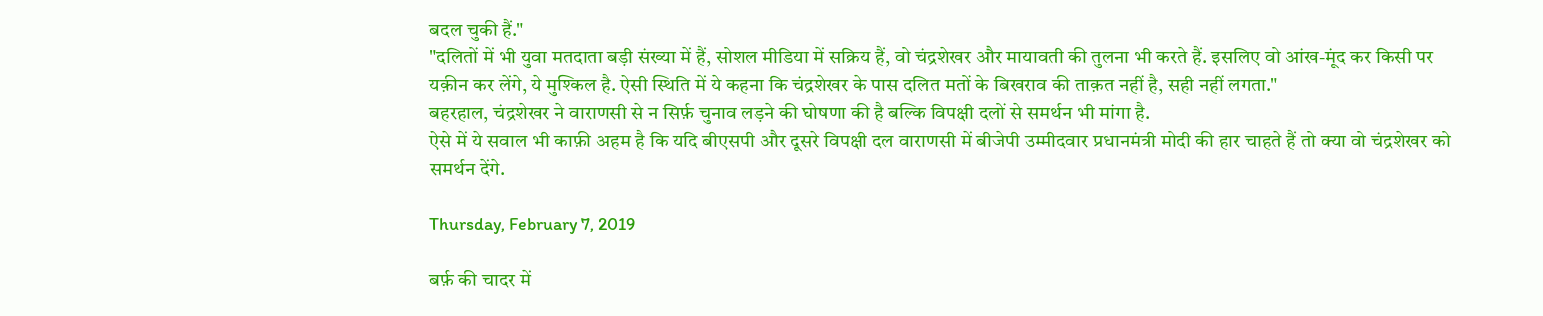बदल चुकी हैं."
"दलितों में भी युवा मतदाता बड़ी संख्या में हैं, सोशल मीडिया में सक्रिय हैं, वो चंद्रशेखर और मायावती की तुलना भी करते हैं. इसलिए वो आंख-मूंद कर किसी पर यक़ीन कर लेंगे, ये मुश्किल है. ऐसी स्थिति में ये कहना कि चंद्रशेखर के पास दलित मतों के बिखराव की ताक़त नहीं है, सही नहीं लगता."
बहरहाल, चंद्रशेखर ने वाराणसी से न सिर्फ़ चुनाव लड़ने की घोषणा की है बल्कि विपक्षी दलों से समर्थन भी मांगा है.
ऐसे में ये सवाल भी काफ़ी अहम है कि यदि बीएसपी और दूसरे विपक्षी दल वाराणसी में बीजेपी उम्मीदवार प्रधानमंत्री मोदी की हार चाहते हैं तो क्या वो चंद्रशेखर को समर्थन देंगे.

Thursday, February 7, 2019

बर्फ़ की चादर में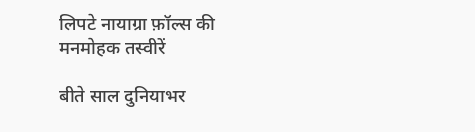लिपटे नायाग्रा फ़ॉल्स की मनमोहक तस्वीरें

बीते साल दुनियाभर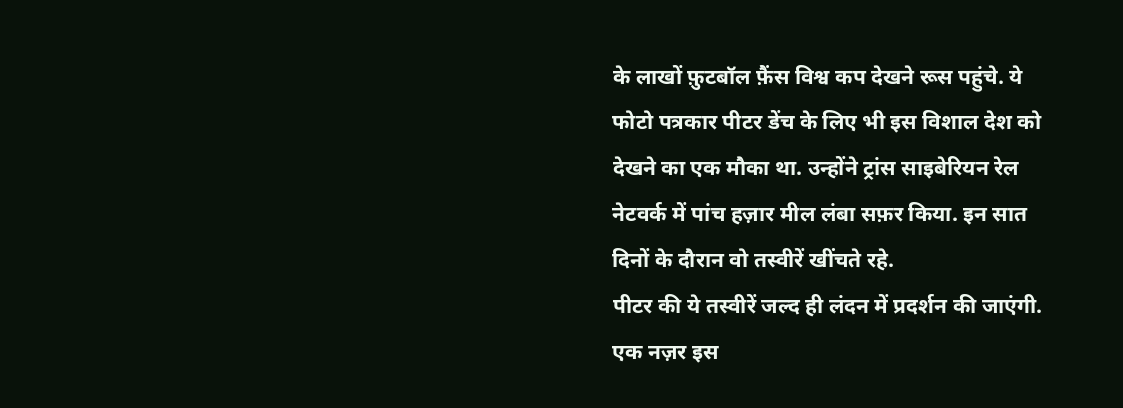के लाखों फ़ुटबॉल फ़ैंस विश्व कप देखने रूस पहुंचे. ये फोटो पत्रकार पीटर डेंच के लिए भी इस विशाल देश को देखने का एक मौका था. उन्होंने ट्रांस साइबेरियन रेल नेटवर्क में पांच हज़ार मील लंबा सफ़र किया. इन सात दिनों के दौरान वो तस्वीरें खींचते रहे.
पीटर की ये तस्वीरें जल्द ही लंदन में प्रदर्शन की जाएंगी. एक नज़र इस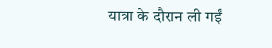यात्रा के दौरान ली गईं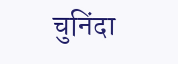चुनिंदा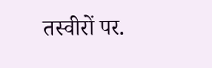तस्वीरों पर.